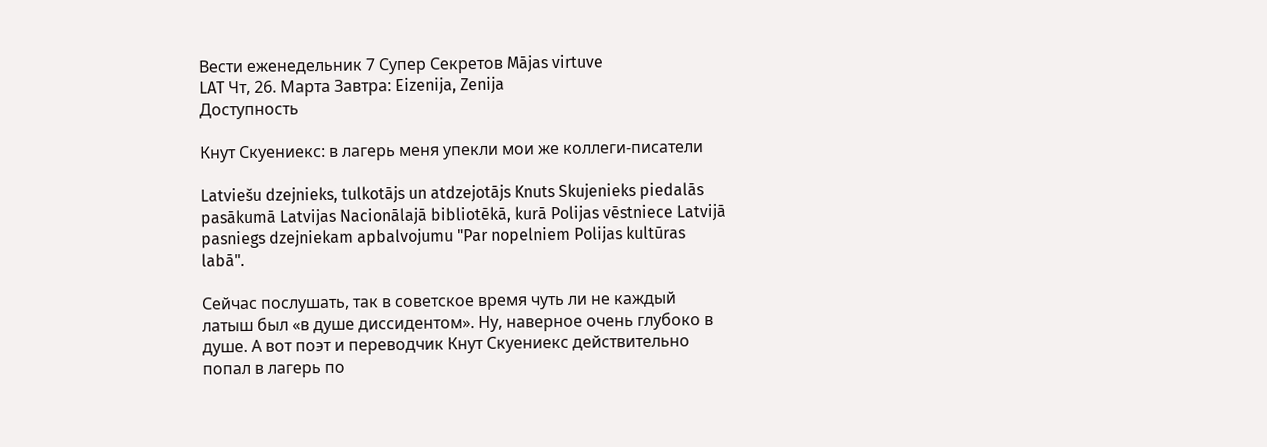Вести еженедельник 7 Супер Секретов Mājas virtuve
LAT Чт, 26. Марта Завтра: Eizenija, Zenija
Доступность

Кнут Скуениекс: в лагерь меня упекли мои же коллеги-писатели

Latviešu dzejnieks, tulkotājs un atdzejotājs Knuts Skujenieks piedalās pasākumā Latvijas Nacionālajā bibliotēkā, kurā Polijas vēstniece Latvijā pasniegs dzejniekam apbalvojumu "Par nopelniem Polijas kultūras labā".

Сейчас послушать, так в советское время чуть ли не каждый латыш был «в душе диссидентом». Ну, наверное очень глубоко в душе. А вот поэт и переводчик Кнут Скуениекс действительно попал в лагерь по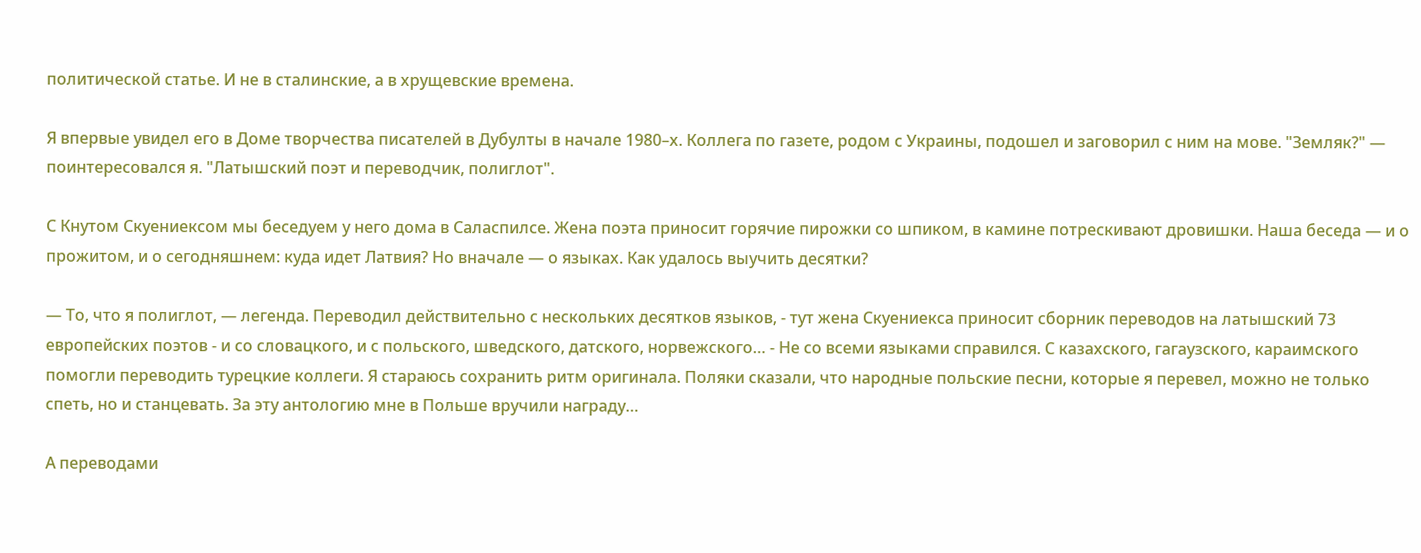политической статье. И не в сталинские, а в хрущевские времена.

Я впервые увидел его в Доме творчества писателей в Дубулты в начале 1980–х. Коллега по газете, родом с Украины, подошел и заговорил с ним на мове. "Земляк?" — поинтересовался я. "Латышский поэт и переводчик, полиглот".

С Кнутом Скуениексом мы беседуем у него дома в Саласпилсе. Жена поэта приносит горячие пирожки со шпиком, в камине потрескивают дровишки. Наша беседа — и о прожитом, и о сегодняшнем: куда идет Латвия? Но вначале — о языках. Как удалось выучить десятки?

— То, что я полиглот, — легенда. Переводил действительно с нескольких десятков языков, - тут жена Скуениекса приносит сборник переводов на латышский 73 европейских поэтов - и со словацкого, и с польского, шведского, датского, норвежского… - Не со всеми языками справился. С казахского, гагаузского, караимского помогли переводить турецкие коллеги. Я стараюсь сохранить ритм оригинала. Поляки сказали, что народные польские песни, которые я перевел, можно не только спеть, но и станцевать. За эту антологию мне в Польше вручили награду…

А переводами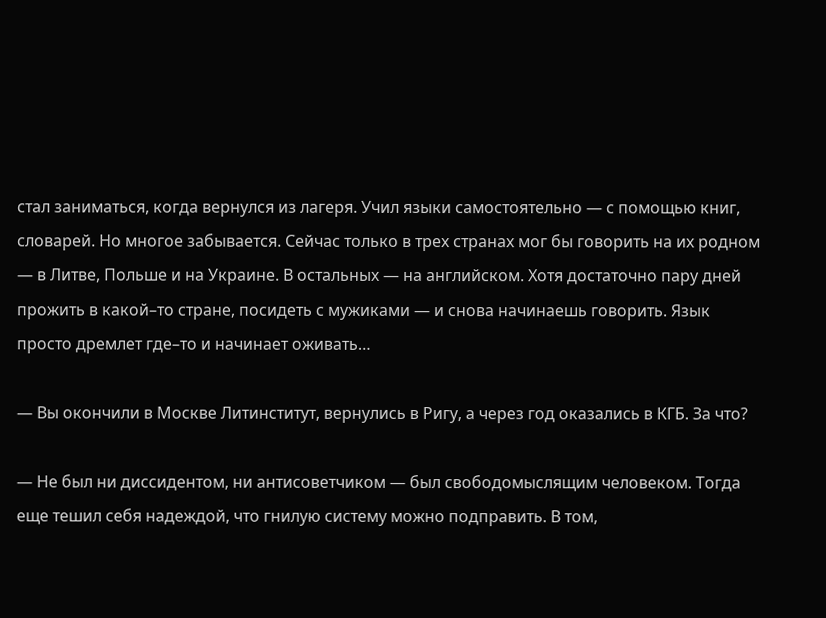стал заниматься, когда вернулся из лагеря. Учил языки самостоятельно — с помощью книг, словарей. Но многое забывается. Сейчас только в трех странах мог бы говорить на их родном — в Литве, Польше и на Украине. В остальных — на английском. Хотя достаточно пару дней прожить в какой–то стране, посидеть с мужиками — и снова начинаешь говорить. Язык просто дремлет где–то и начинает оживать…

— Вы окончили в Москве Литинститут, вернулись в Ригу, а через год оказались в КГБ. За что?

— Не был ни диссидентом, ни антисоветчиком — был свободомыслящим человеком. Тогда еще тешил себя надеждой, что гнилую систему можно подправить. В том,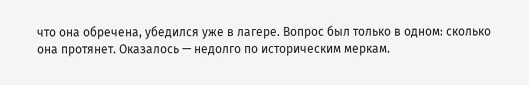что она обречена, убедился уже в лагере. Вопрос был только в одном: сколько она протянет. Оказалось — недолго по историческим меркам.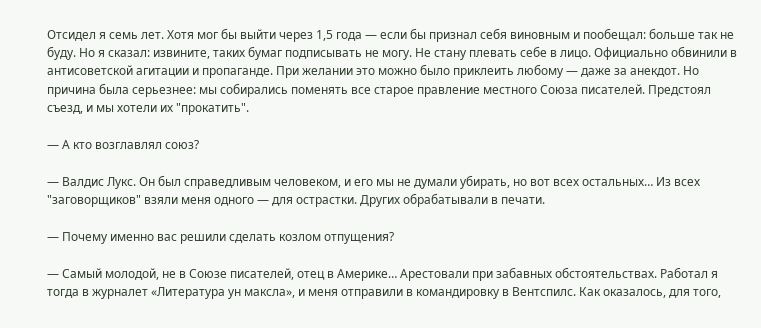Отсидел я семь лет. Хотя мог бы выйти через 1,5 года — если бы признал себя виновным и пообещал: больше так не буду. Но я сказал: извините, таких бумаг подписывать не могу. Не стану плевать себе в лицо. Официально обвинили в антисоветской агитации и пропаганде. При желании это можно было приклеить любому — даже за анекдот. Но причина была серьезнее: мы собирались поменять все старое правление местного Союза писателей. Предстоял съезд, и мы хотели их "прокатить".

— А кто возглавлял союз?

— Валдис Лукс. Он был справедливым человеком, и его мы не думали убирать, но вот всех остальных… Из всех "заговорщиков" взяли меня одного — для острастки. Других обрабатывали в печати.

— Почему именно вас решили сделать козлом отпущения?

— Самый молодой, не в Союзе писателей, отец в Америке… Арестовали при забавных обстоятельствах. Работал я тогда в журналет «Литература ун максла», и меня отправили в командировку в Вентспилс. Как оказалось, для того,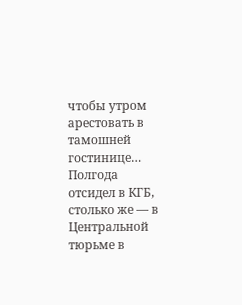чтобы утром арестовать в тамошней гостинице… Полгода отсидел в КГБ, столько же — в Центральной тюрьме в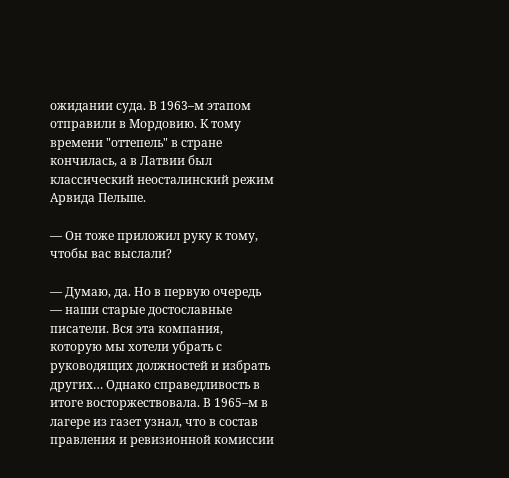ожидании суда. В 1963–м этапом отправили в Мордовию. К тому времени "оттепель" в стране кончилась, а в Латвии был классический неосталинский режим Арвида Пельше.

— Он тоже приложил руку к тому, чтобы вас выслали?

— Думаю, да. Но в первую очередь — наши старые достославные писатели. Вся эта компания, которую мы хотели убрать с руководящих должностей и избрать других… Однако справедливость в итоге восторжествовала. В 1965–м в лагере из газет узнал, что в состав правления и ревизионной комиссии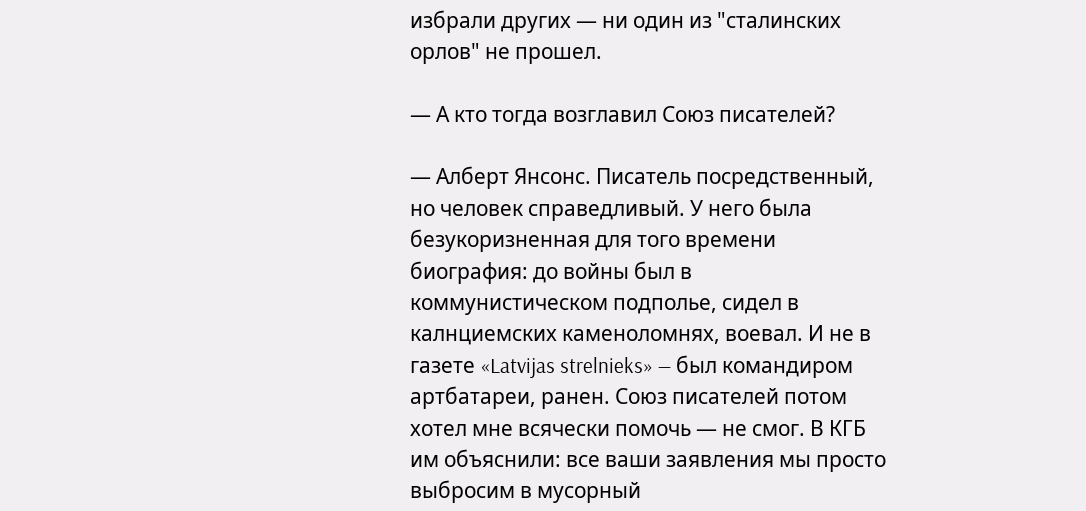избрали других — ни один из "сталинских орлов" не прошел.

— А кто тогда возглавил Союз писателей?

— Алберт Янсонс. Писатель посредственный, но человек справедливый. У него была безукоризненная для того времени биография: до войны был в коммунистическом подполье, сидел в калнциемских каменоломнях, воевал. И не в газете «Latvijas strelnieks» — был командиром артбатареи, ранен. Союз писателей потом хотел мне всячески помочь — не смог. В КГБ им объяснили: все ваши заявления мы просто выбросим в мусорный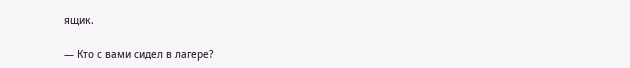ящик.

— Кто с вами сидел в лагере?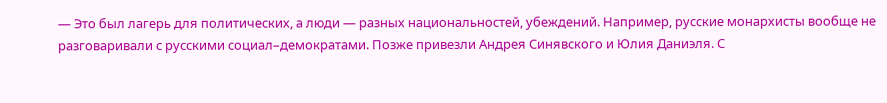— Это был лагерь для политических, а люди — разных национальностей, убеждений. Например, русские монархисты вообще не разговаривали с русскими социал–демократами. Позже привезли Андрея Синявского и Юлия Даниэля. С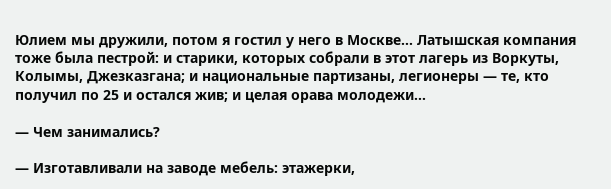Юлием мы дружили, потом я гостил у него в Москве… Латышская компания тоже была пестрой: и старики, которых собрали в этот лагерь из Воркуты, Колымы, Джезказгана; и национальные партизаны, легионеры — те, кто получил по 25 и остался жив; и целая орава молодежи…

— Чем занимались?

— Изготавливали на заводе мебель: этажерки,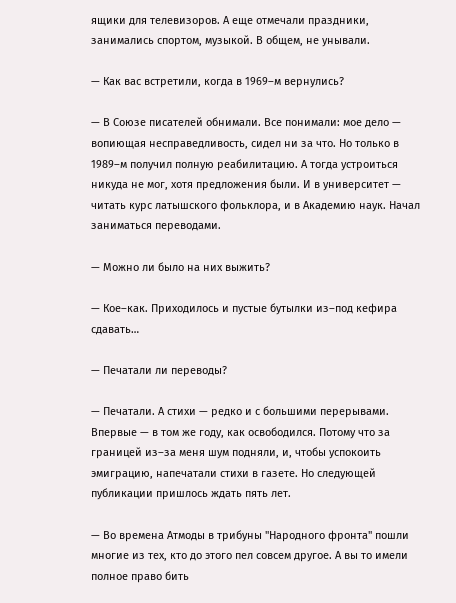ящики для телевизоров. А еще отмечали праздники, занимались спортом, музыкой. В общем, не унывали.

— Как вас встретили, когда в 1969–м вернулись?

— В Союзе писателей обнимали. Все понимали: мое дело — вопиющая несправедливость, сидел ни за что. Но только в 1989–м получил полную реабилитацию. А тогда устроиться никуда не мог, хотя предложения были. И в университет — читать курс латышского фольклора, и в Академию наук. Начал заниматься переводами.

— Можно ли было на них выжить?

— Кое–как. Приходилось и пустые бутылки из–под кефира сдавать…

— Печатали ли переводы?

— Печатали. А стихи — редко и с большими перерывами. Впервые — в том же году, как освободился. Потому что за границей из–за меня шум подняли, и, чтобы успокоить эмиграцию, напечатали стихи в газете. Но следующей публикации пришлось ждать пять лет.

— Во времена Атмоды в трибуны "Народного фронта" пошли многие из тех, кто до этого пел совсем другое. А вы то имели полное право бить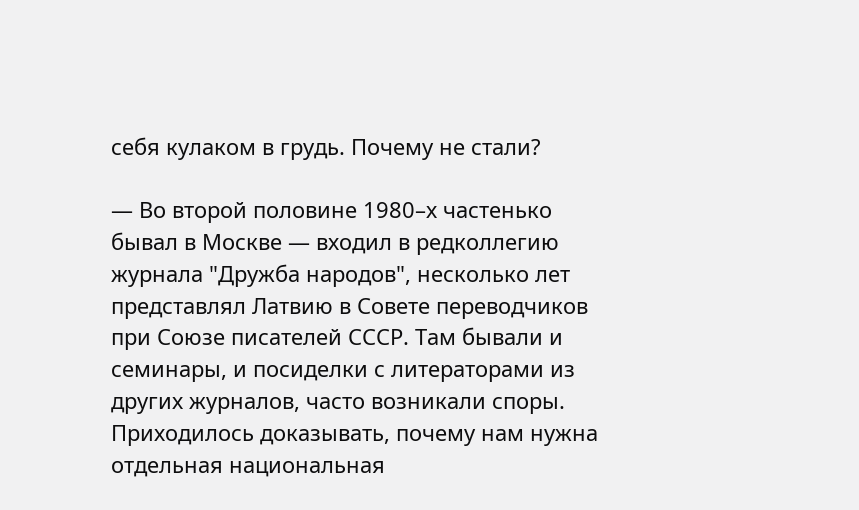себя кулаком в грудь. Почему не стали?

— Во второй половине 1980–х частенько бывал в Москве — входил в редколлегию журнала "Дружба народов", несколько лет представлял Латвию в Совете переводчиков при Союзе писателей СССР. Там бывали и семинары, и посиделки с литераторами из других журналов, часто возникали споры. Приходилось доказывать, почему нам нужна отдельная национальная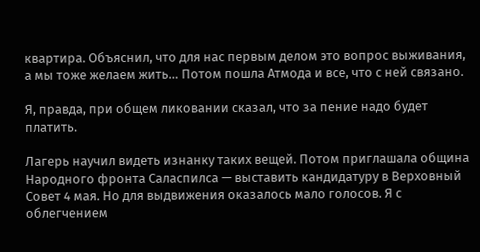квартира. Объяснил, что для нас первым делом это вопрос выживания, а мы тоже желаем жить… Потом пошла Атмода и все, что с ней связано.

Я, правда, при общем ликовании сказал, что за пение надо будет платить.

Лагерь научил видеть изнанку таких вещей. Потом приглашала община Народного фронта Саласпилса — выставить кандидатуру в Верховный Совет 4 мая. Но для выдвижения оказалось мало голосов. Я с облегчением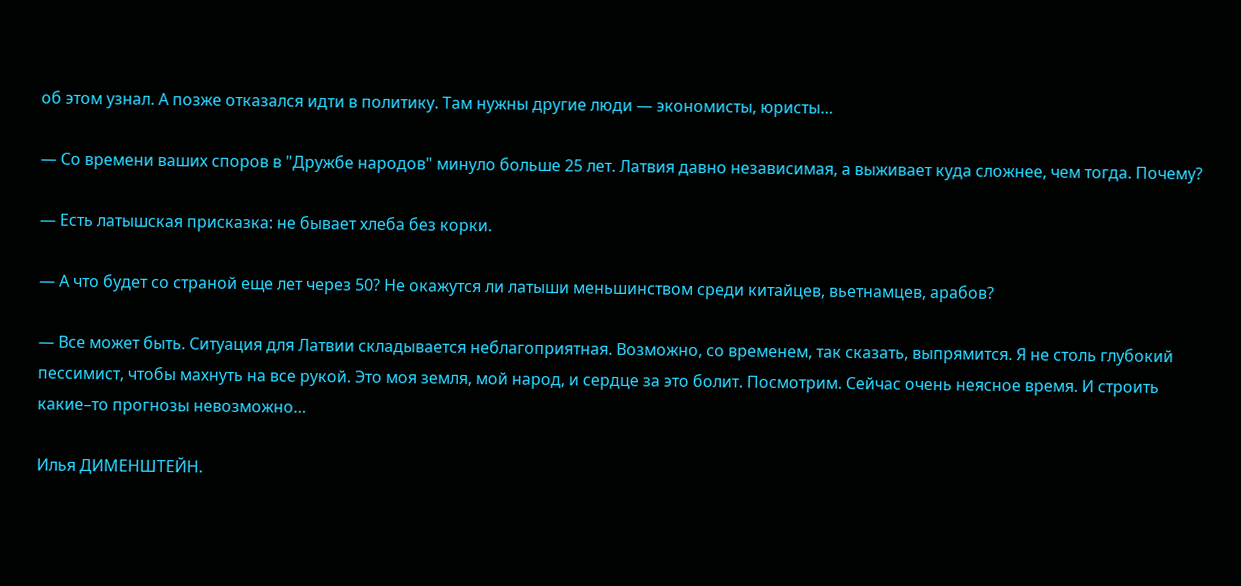об этом узнал. А позже отказался идти в политику. Там нужны другие люди — экономисты, юристы…

— Со времени ваших споров в "Дружбе народов" минуло больше 25 лет. Латвия давно независимая, а выживает куда сложнее, чем тогда. Почему?

— Есть латышская присказка: не бывает хлеба без корки.

— А что будет со страной еще лет через 50? Не окажутся ли латыши меньшинством среди китайцев, вьетнамцев, арабов?

— Все может быть. Ситуация для Латвии складывается неблагоприятная. Возможно, со временем, так сказать, выпрямится. Я не столь глубокий пессимист, чтобы махнуть на все рукой. Это моя земля, мой народ, и сердце за это болит. Посмотрим. Сейчас очень неясное время. И строить какие–то прогнозы невозможно…

Илья ДИМЕНШТЕЙН.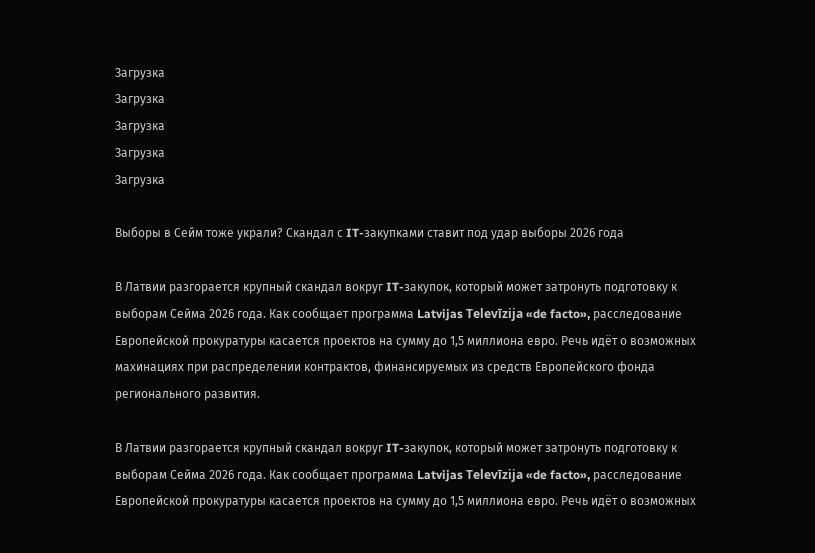Загрузка
Загрузка
Загрузка
Загрузка
Загрузка

Выборы в Сейм тоже украли? Скандал с IT-закупками ставит под удар выборы 2026 года

В Латвии разгорается крупный скандал вокруг IT-закупок, который может затронуть подготовку к выборам Сейма 2026 года. Как сообщает программа Latvijas Televīzija «de facto», расследование Европейской прокуратуры касается проектов на сумму до 1,5 миллиона евро. Речь идёт о возможных махинациях при распределении контрактов, финансируемых из средств Европейского фонда регионального развития.

В Латвии разгорается крупный скандал вокруг IT-закупок, который может затронуть подготовку к выборам Сейма 2026 года. Как сообщает программа Latvijas Televīzija «de facto», расследование Европейской прокуратуры касается проектов на сумму до 1,5 миллиона евро. Речь идёт о возможных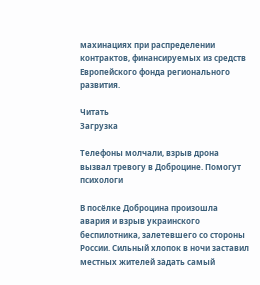махинациях при распределении контрактов, финансируемых из средств Европейского фонда регионального развития.

Читать
Загрузка

Телефоны молчали, взрыв дрона вызвал тревогу в Доброцине. Помогут психологи

В посёлке Доброцина произошла авария и взрыв украинского беспилотника, залетевшего со стороны России. Сильный хлопок в ночи заставил местных жителей задать самый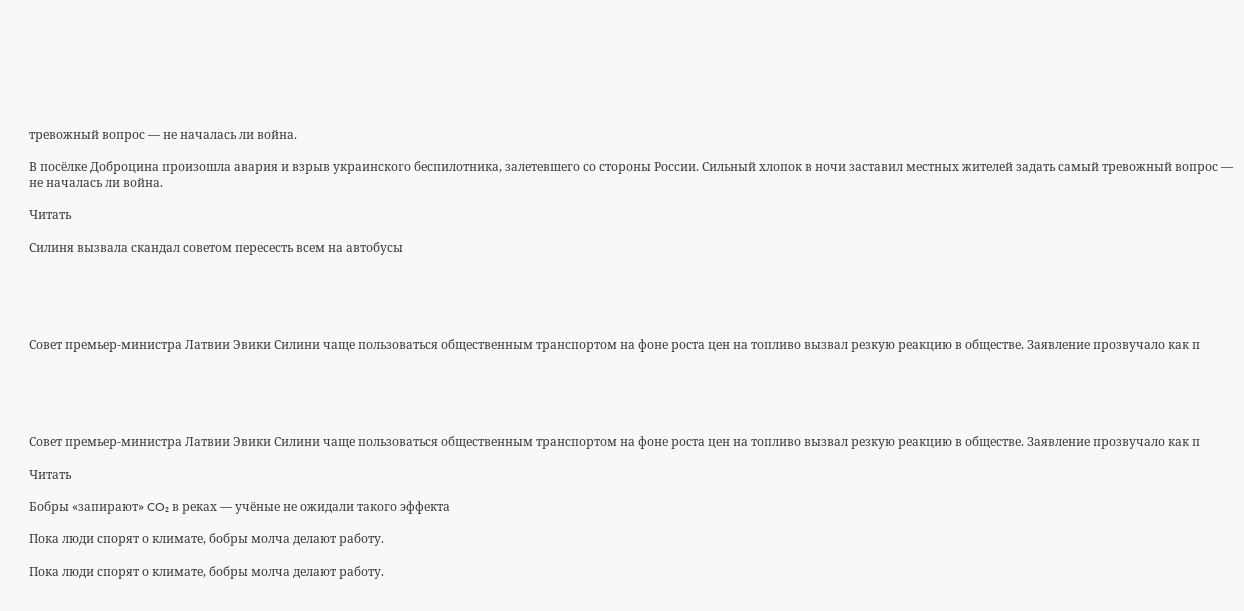тревожный вопрос — не началась ли война.

В посёлке Доброцина произошла авария и взрыв украинского беспилотника, залетевшего со стороны России. Сильный хлопок в ночи заставил местных жителей задать самый тревожный вопрос — не началась ли война.

Читать

Силиня вызвала скандал советом пересесть всем на автобусы





Совет премьер-министра Латвии Эвики Силини чаще пользоваться общественным транспортом на фоне роста цен на топливо вызвал резкую реакцию в обществе. Заявление прозвучало как п





Совет премьер-министра Латвии Эвики Силини чаще пользоваться общественным транспортом на фоне роста цен на топливо вызвал резкую реакцию в обществе. Заявление прозвучало как п

Читать

Бобры «запирают» CO₂ в реках — учёные не ожидали такого эффекта

Пока люди спорят о климате, бобры молча делают работу.

Пока люди спорят о климате, бобры молча делают работу.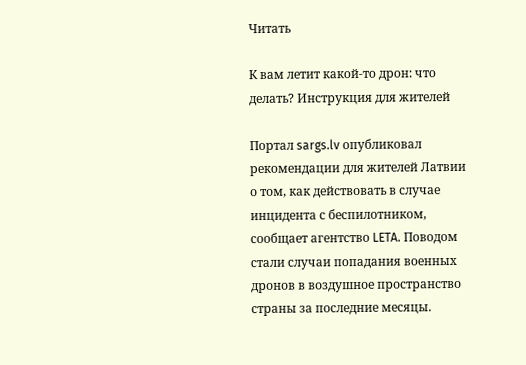Читать

К вам летит какой-то дрон: что делать? Инструкция для жителей

Портал sargs.lv опубликовал рекомендации для жителей Латвии о том, как действовать в случае инцидента с беспилотником, сообщает агентство LETA. Поводом стали случаи попадания военных дронов в воздушное пространство страны за последние месяцы.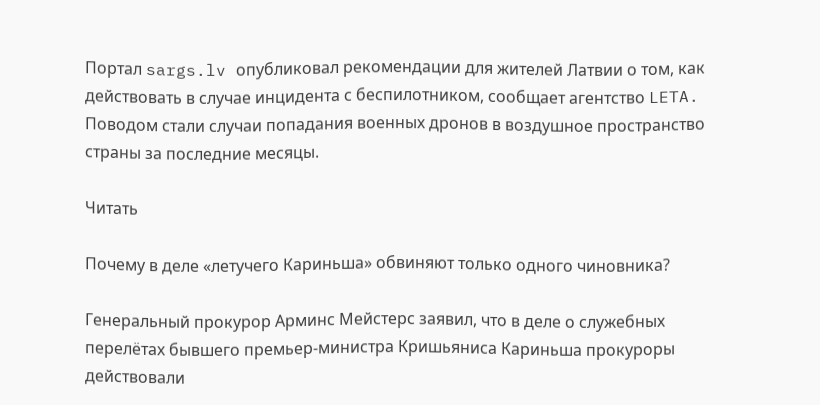Портал sargs.lv опубликовал рекомендации для жителей Латвии о том, как действовать в случае инцидента с беспилотником, сообщает агентство LETA. Поводом стали случаи попадания военных дронов в воздушное пространство страны за последние месяцы.

Читать

Почему в деле «летучего Кариньша» обвиняют только одного чиновника?

Генеральный прокурор Арминс Мейстерс заявил, что в деле о служебных перелётах бывшего премьер-министра Кришьяниса Кариньша прокуроры действовали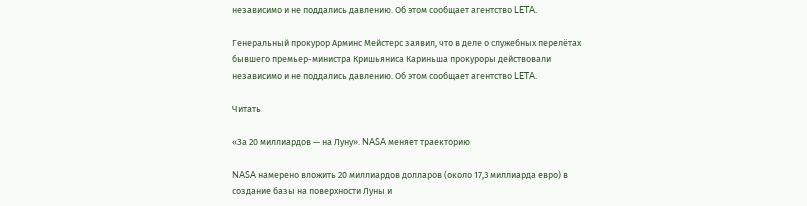независимо и не поддались давлению. Об этом сообщает агентство LETA.

Генеральный прокурор Арминс Мейстерс заявил, что в деле о служебных перелётах бывшего премьер-министра Кришьяниса Кариньша прокуроры действовали независимо и не поддались давлению. Об этом сообщает агентство LETA.

Читать

«За 20 миллиардов — на Луну». NASA меняет траекторию

NASA намерено вложить 20 миллиардов долларов (около 17,3 миллиарда евро) в создание базы на поверхности Луны и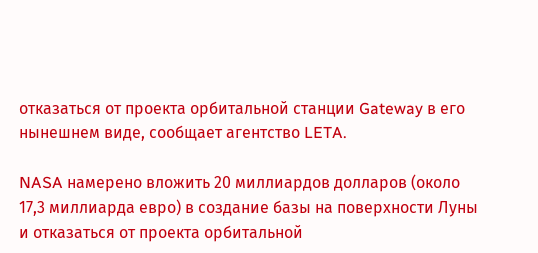отказаться от проекта орбитальной станции Gateway в его нынешнем виде, сообщает агентство LETA.

NASA намерено вложить 20 миллиардов долларов (около 17,3 миллиарда евро) в создание базы на поверхности Луны и отказаться от проекта орбитальной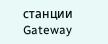станции Gateway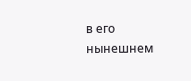в его нынешнем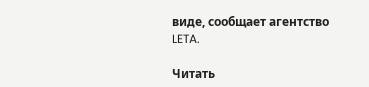виде, сообщает агентство LETA.

Читать